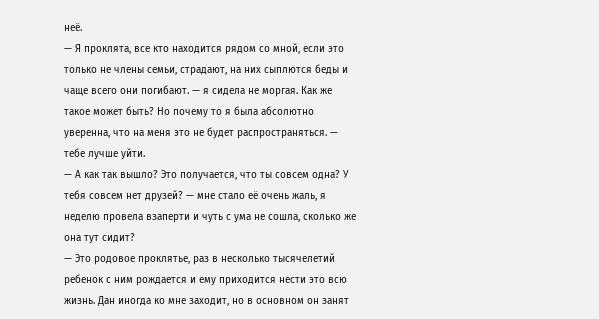неё.
— Я проклята, все кто находится рядом со мной, если это только не члены семьи, страдают, на них сыплются беды и чаще всего они погибают. — я сидела не моргая. Как же такое может быть? Но почему то я была абсолютно уверенна, что на меня это не будет распространяться. — тебе лучше уйти.
— А как так вышло? Это получается, что ты совсем одна? У тебя совсем нет друзей? — мне стало её очень жаль, я неделю провела взаперти и чуть с ума не сошла, сколько же она тут сидит?
— Это родовое проклятье, раз в несколько тысячелетий ребенок с ним рождается и ему приходится нести это всю жизнь. Дан иногда ко мне заходит, но в основном он занят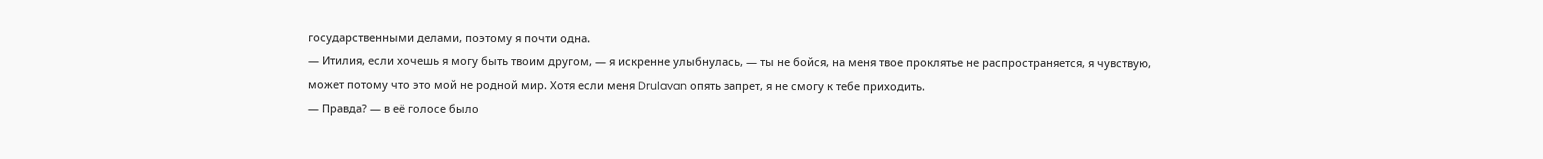государственными делами, поэтому я почти одна.
— Итилия, если хочешь я могу быть твоим другом, — я искренне улыбнулась, — ты не бойся, на меня твое проклятье не распространяется, я чувствую, может потому что это мой не родной мир. Хотя если меня Drulavan опять запрет, я не смогу к тебе приходить.
— Правда? — в её голосе было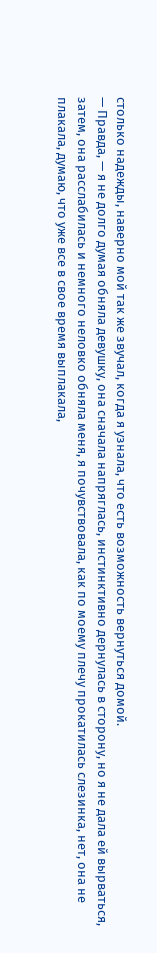столько надежды, наверно мой так же звучал, когда я узнала, что есть возможность вернуться домой.
— Правда, — я не долго думая обняла девушку, она сначала напряглась, инстинктивно дернулась в сторону, но я не дала ей вырваться, затем, она расслабилась и немного неловко обняла меня, я почувствовала, как по моему плечу прокатилась слезинка, нет, она не плакала, думаю, что уже все в свое время выплакала,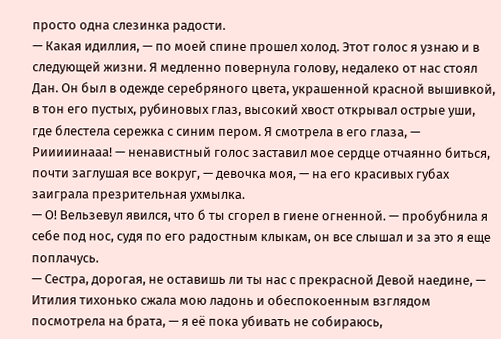просто одна слезинка радости.
— Какая идиллия, — по моей спине прошел холод. Этот голос я узнаю и в следующей жизни. Я медленно повернула голову, недалеко от нас стоял Дан. Он был в одежде серебряного цвета, украшенной красной вышивкой, в тон его пустых, рубиновых глаз, высокий хвост открывал острые уши, где блестела сережка с синим пером. Я смотрела в его глаза, — Рииииинааа! — ненавистный голос заставил мое сердце отчаянно биться, почти заглушая все вокруг, — девочка моя, — на его красивых губах заиграла презрительная ухмылка.
— О! Вельзевул явился, что б ты сгорел в гиене огненной. — пробубнила я себе под нос, судя по его радостным клыкам, он все слышал и за это я еще поплачусь.
— Сестра, дорогая, не оставишь ли ты нас с прекрасной Девой наедине, — Итилия тихонько сжала мою ладонь и обеспокоенным взглядом посмотрела на брата, — я её пока убивать не собираюсь,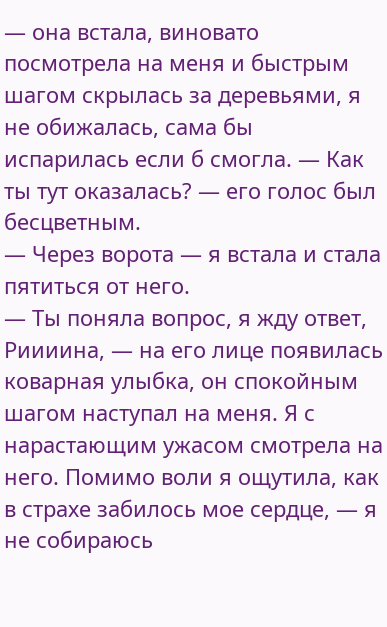— она встала, виновато посмотрела на меня и быстрым шагом скрылась за деревьями, я не обижалась, сама бы испарилась если б смогла. — Как ты тут оказалась? — его голос был бесцветным.
— Через ворота — я встала и стала пятиться от него.
— Ты поняла вопрос, я жду ответ, Риииина, — на его лице появилась коварная улыбка, он спокойным шагом наступал на меня. Я с нарастающим ужасом смотрела на него. Помимо воли я ощутила, как в страхе забилось мое сердце, — я не собираюсь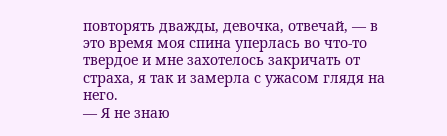повторять дважды, девочка, отвечай, — в это время моя спина уперлась во что-то твердое и мне захотелось закричать от страха, я так и замерла с ужасом глядя на него.
— Я не знаю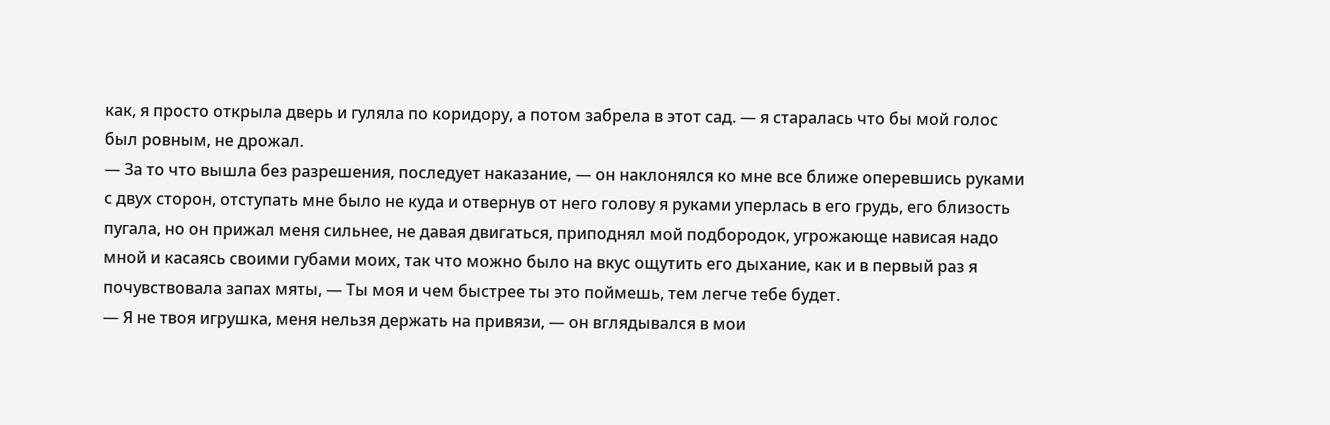как, я просто открыла дверь и гуляла по коридору, а потом забрела в этот сад. — я старалась что бы мой голос был ровным, не дрожал.
— За то что вышла без разрешения, последует наказание, — он наклонялся ко мне все ближе оперевшись руками с двух сторон, отступать мне было не куда и отвернув от него голову я руками уперлась в его грудь, его близость пугала, но он прижал меня сильнее, не давая двигаться, приподнял мой подбородок, угрожающе нависая надо мной и касаясь своими губами моих, так что можно было на вкус ощутить его дыхание, как и в первый раз я почувствовала запах мяты, — Ты моя и чем быстрее ты это поймешь, тем легче тебе будет.
— Я не твоя игрушка, меня нельзя держать на привязи, — он вглядывался в мои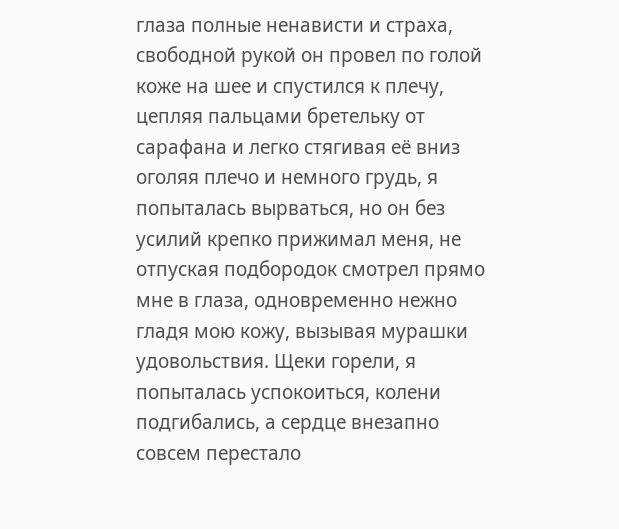глаза полные ненависти и страха, свободной рукой он провел по голой коже на шее и спустился к плечу, цепляя пальцами бретельку от сарафана и легко стягивая её вниз оголяя плечо и немного грудь, я попыталась вырваться, но он без усилий крепко прижимал меня, не отпуская подбородок смотрел прямо мне в глаза, одновременно нежно гладя мою кожу, вызывая мурашки удовольствия. Щеки горели, я попыталась успокоиться, колени подгибались, а сердце внезапно совсем перестало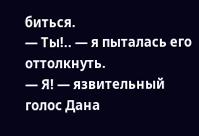биться.
— Ты!.. — я пыталась его оттолкнуть.
— Я! — язвительный голос Дана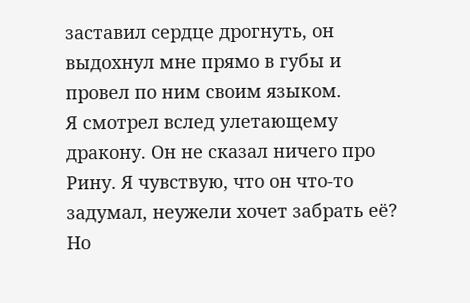заставил сердце дрогнуть, он выдохнул мне прямо в губы и провел по ним своим языком.
Я смотрел вслед улетающему дракону. Он не сказал ничего про Рину. Я чувствую, что он что-то задумал, неужели хочет забрать её? Но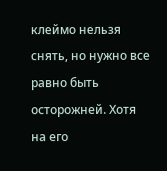клеймо нельзя снять, но нужно все равно быть осторожней. Хотя на его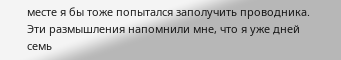месте я бы тоже попытался заполучить проводника. Эти размышления напомнили мне, что я уже дней семь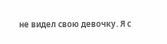не видел свою девочку. Я с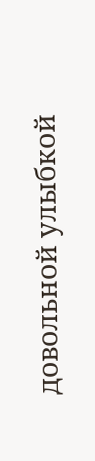довольной улыбкой